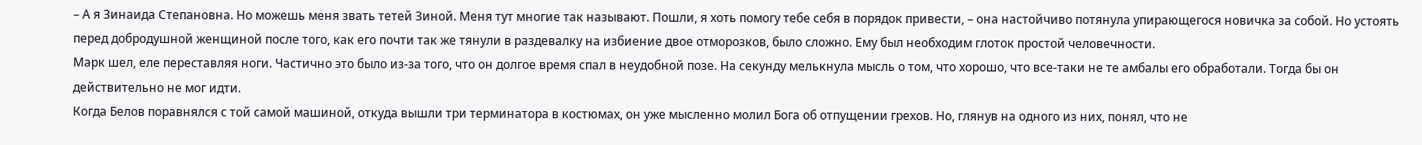– А я Зинаида Степановна. Но можешь меня звать тетей Зиной. Меня тут многие так называют. Пошли, я хоть помогу тебе себя в порядок привести, – она настойчиво потянула упирающегося новичка за собой. Но устоять перед добродушной женщиной после того, как его почти так же тянули в раздевалку на избиение двое отморозков, было сложно. Ему был необходим глоток простой человечности.
Марк шел, еле переставляя ноги. Частично это было из-за того, что он долгое время спал в неудобной позе. На секунду мелькнула мысль о том, что хорошо, что все-таки не те амбалы его обработали. Тогда бы он действительно не мог идти.
Когда Белов поравнялся с той самой машиной, откуда вышли три терминатора в костюмах, он уже мысленно молил Бога об отпущении грехов. Но, глянув на одного из них, понял, что не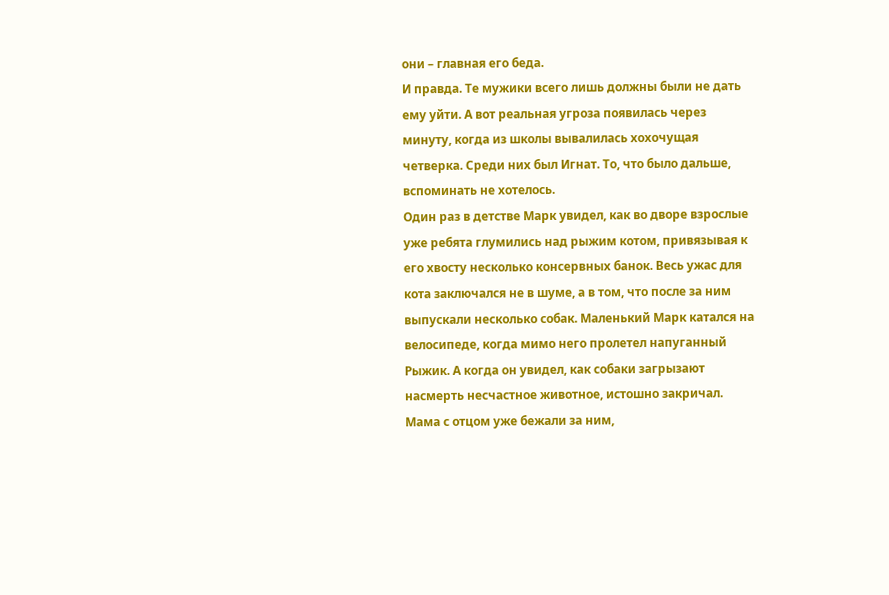они – главная его беда.
И правда. Те мужики всего лишь должны были не дать ему уйти. А вот реальная угроза появилась через минуту, когда из школы вывалилась хохочущая четверка. Среди них был Игнат. То, что было дальше, вспоминать не хотелось.
Один раз в детстве Марк увидел, как во дворе взрослые уже ребята глумились над рыжим котом, привязывая к его хвосту несколько консервных банок. Весь ужас для кота заключался не в шуме, а в том, что после за ним выпускали несколько собак. Маленький Марк катался на велосипеде, когда мимо него пролетел напуганный Рыжик. А когда он увидел, как собаки загрызают насмерть несчастное животное, истошно закричал. Мама с отцом уже бежали за ним,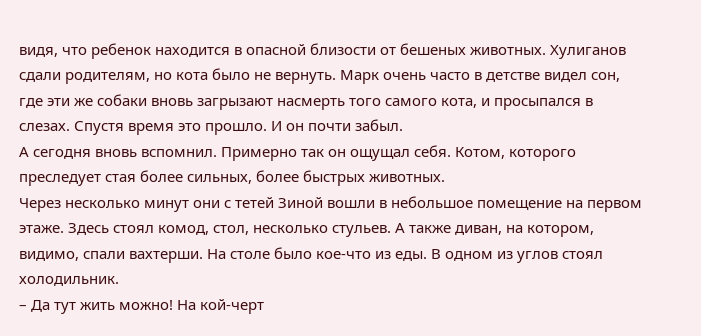видя, что ребенок находится в опасной близости от бешеных животных. Хулиганов сдали родителям, но кота было не вернуть. Марк очень часто в детстве видел сон, где эти же собаки вновь загрызают насмерть того самого кота, и просыпался в слезах. Спустя время это прошло. И он почти забыл.
А сегодня вновь вспомнил. Примерно так он ощущал себя. Котом, которого преследует стая более сильных, более быстрых животных.
Через несколько минут они с тетей Зиной вошли в небольшое помещение на первом этаже. Здесь стоял комод, стол, несколько стульев. А также диван, на котором, видимо, спали вахтерши. На столе было кое-что из еды. В одном из углов стоял холодильник.
– Да тут жить можно! На кой-черт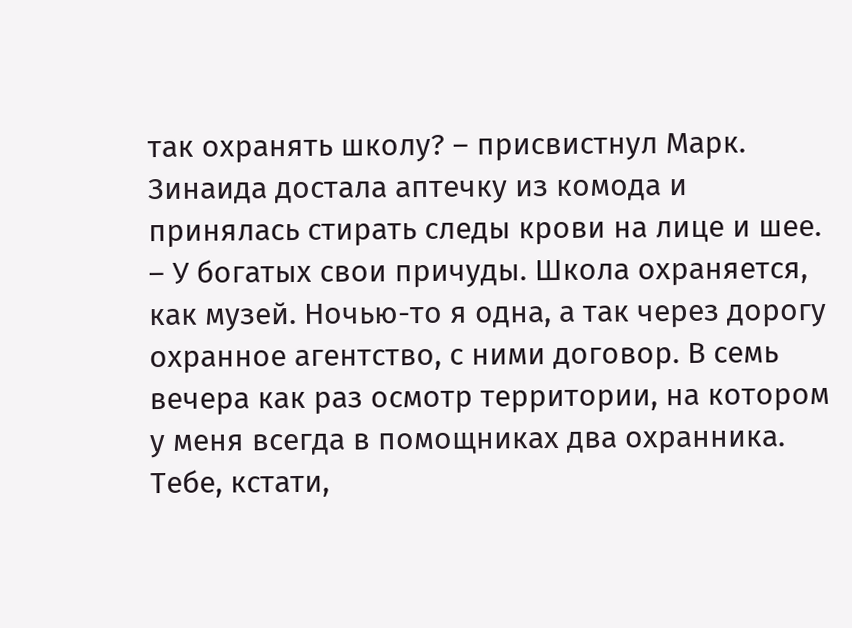так охранять школу? – присвистнул Марк.
Зинаида достала аптечку из комода и принялась стирать следы крови на лице и шее.
– У богатых свои причуды. Школа охраняется, как музей. Ночью-то я одна, а так через дорогу охранное агентство, с ними договор. В семь вечера как раз осмотр территории, на котором у меня всегда в помощниках два охранника. Тебе, кстати,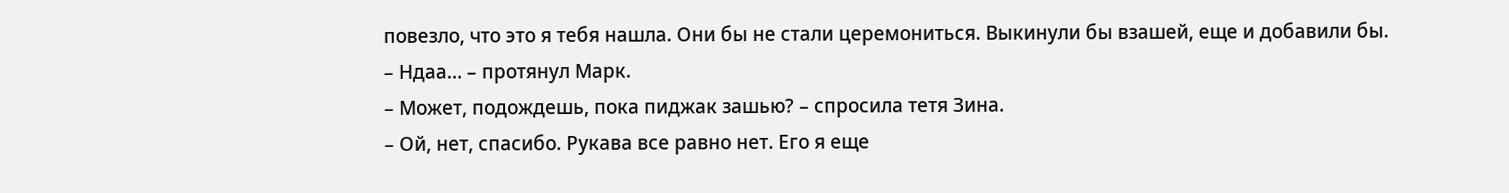повезло, что это я тебя нашла. Они бы не стали церемониться. Выкинули бы взашей, еще и добавили бы.
– Ндаа… – протянул Марк.
– Может, подождешь, пока пиджак зашью? – спросила тетя Зина.
– Ой, нет, спасибо. Рукава все равно нет. Его я еще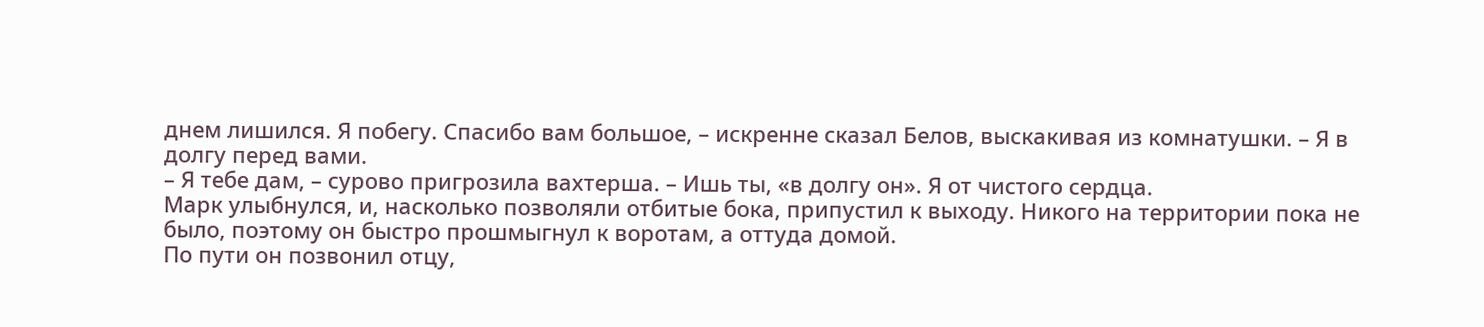днем лишился. Я побегу. Спасибо вам большое, – искренне сказал Белов, выскакивая из комнатушки. – Я в долгу перед вами.
– Я тебе дам, – сурово пригрозила вахтерша. – Ишь ты, «в долгу он». Я от чистого сердца.
Марк улыбнулся, и, насколько позволяли отбитые бока, припустил к выходу. Никого на территории пока не было, поэтому он быстро прошмыгнул к воротам, а оттуда домой.
По пути он позвонил отцу,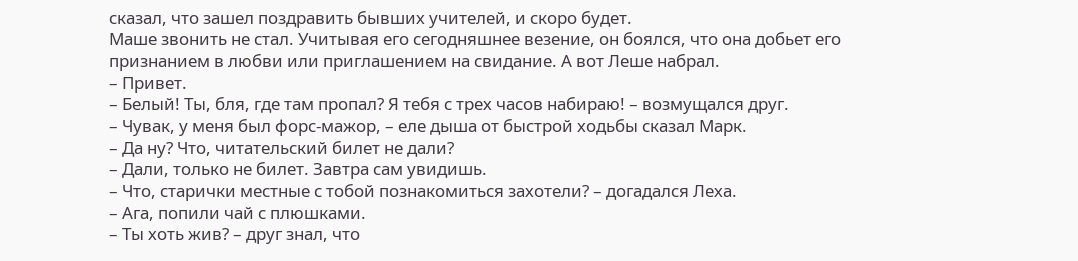сказал, что зашел поздравить бывших учителей, и скоро будет.
Маше звонить не стал. Учитывая его сегодняшнее везение, он боялся, что она добьет его признанием в любви или приглашением на свидание. А вот Леше набрал.
– Привет.
– Белый! Ты, бля, где там пропал? Я тебя с трех часов набираю! – возмущался друг.
– Чувак, у меня был форс-мажор, – еле дыша от быстрой ходьбы сказал Марк.
– Да ну? Что, читательский билет не дали?
– Дали, только не билет. Завтра сам увидишь.
– Что, старички местные с тобой познакомиться захотели? – догадался Леха.
– Ага, попили чай с плюшками.
– Ты хоть жив? – друг знал, что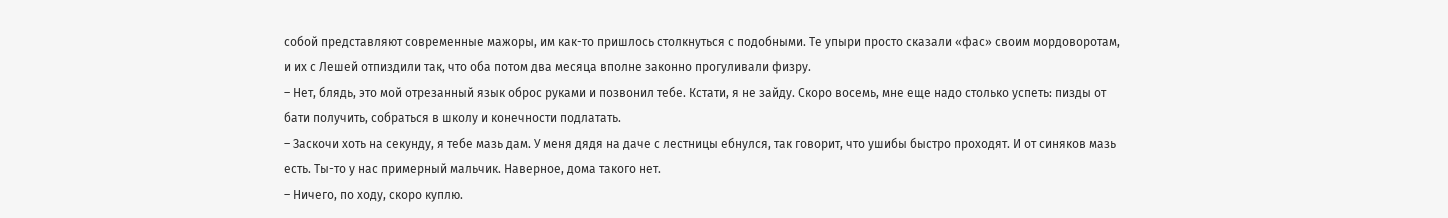собой представляют современные мажоры, им как-то пришлось столкнуться с подобными. Те упыри просто сказали «фас» своим мордоворотам, и их с Лешей отпиздили так, что оба потом два месяца вполне законно прогуливали физру.
– Нет, блядь, это мой отрезанный язык оброс руками и позвонил тебе. Кстати, я не зайду. Скоро восемь, мне еще надо столько успеть: пизды от бати получить, собраться в школу и конечности подлатать.
– Заскочи хоть на секунду, я тебе мазь дам. У меня дядя на даче с лестницы ебнулся, так говорит, что ушибы быстро проходят. И от синяков мазь есть. Ты-то у нас примерный мальчик. Наверное, дома такого нет.
– Ничего, по ходу, скоро куплю.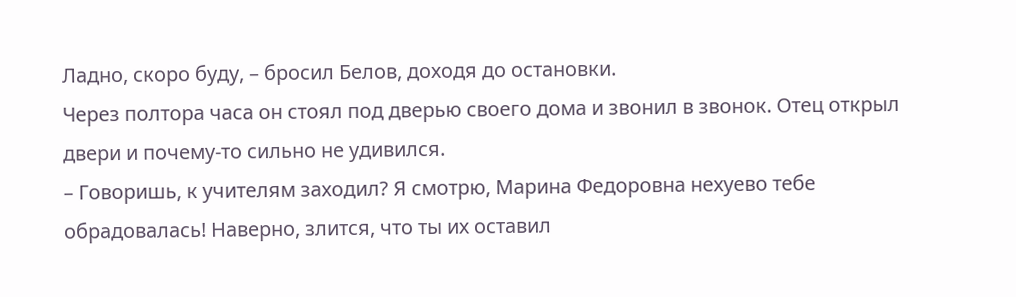Ладно, скоро буду, – бросил Белов, доходя до остановки.
Через полтора часа он стоял под дверью своего дома и звонил в звонок. Отец открыл двери и почему-то сильно не удивился.
– Говоришь, к учителям заходил? Я смотрю, Марина Федоровна нехуево тебе обрадовалась! Наверно, злится, что ты их оставил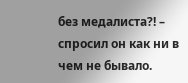без медалиста?! – спросил он как ни в чем не бывало.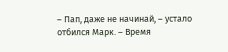– Пап, даже не начинай, – устало отбился Марк. – Время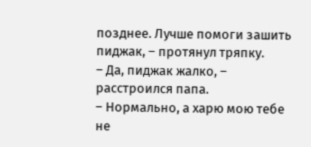позднее. Лучше помоги зашить пиджак, – протянул тряпку.
– Да, пиджак жалко, – расстроился папа.
– Нормально, а харю мою тебе не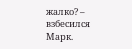жалко? – взбесился Марк.